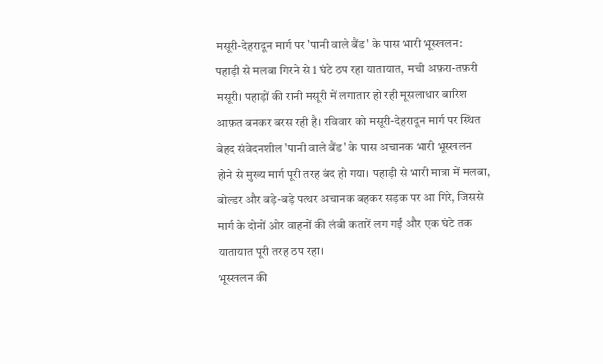मसूरी-देहरादून मार्ग पर 'पानी वाले बैंड' के पास भारी भूस्खलन: पहाड़ी से मलबा गिरने से 1 घंटे ठप रहा यातायात, मची अफ़रा-तफ़री
मसूरी। पहाड़ों की रानी मसूरी में लगातार हो रही मूसलाधार बारिश आफ़त बनकर बरस रही है। रविवार को मसूरी-देहरादून मार्ग पर स्थित बेहद संवेदनशील 'पानी वाले बैंड' के पास अचानक भारी भूस्खलन होने से मुख्य मार्ग पूरी तरह बंद हो गया। पहाड़ी से भारी मात्रा में मलबा, बोल्डर और बड़े-बड़े पत्थर अचानक बहकर सड़क पर आ गिरे, जिससे मार्ग के दोनों ओर वाहनों की लंबी कतारें लग गईं और एक घंटे तक यातायात पूरी तरह ठप रहा।
भूस्खलन की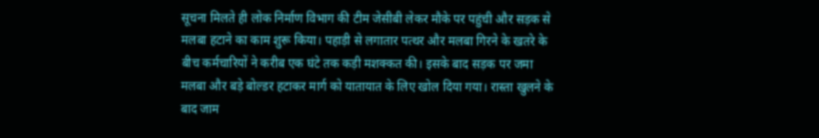सूचना मिलते ही लोक निर्माण विभाग की टीम जेसीबी लेकर मौके पर पहुंची और सड़क से मलबा हटाने का काम शुरू किया। पहाड़ी से लगातार पत्थर और मलबा गिरने के खतरे के बीच कर्मचारियों ने करीब एक घंटे तक कड़ी मशक्कत की। इसके बाद सड़क पर जमा मलबा और बड़े बोल्डर हटाकर मार्ग को यातायात के लिए खोल दिया गया। रास्ता खुलने के बाद जाम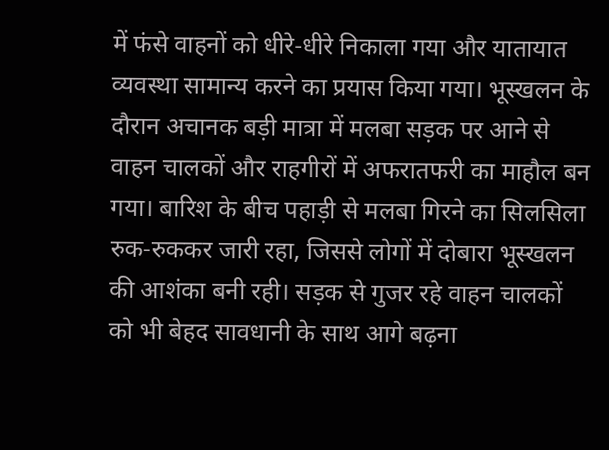में फंसे वाहनों को धीरे-धीरे निकाला गया और यातायात व्यवस्था सामान्य करने का प्रयास किया गया। भूस्खलन के दौरान अचानक बड़ी मात्रा में मलबा सड़क पर आने से वाहन चालकों और राहगीरों में अफरातफरी का माहौल बन गया। बारिश के बीच पहाड़ी से मलबा गिरने का सिलसिला रुक-रुककर जारी रहा, जिससे लोगों में दोबारा भूस्खलन की आशंका बनी रही। सड़क से गुजर रहे वाहन चालकों को भी बेहद सावधानी के साथ आगे बढ़ना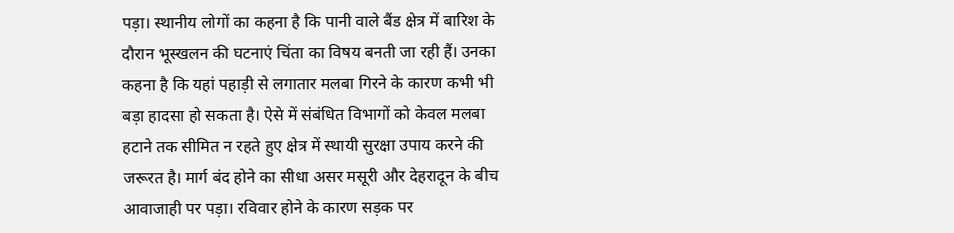पड़ा। स्थानीय लोगों का कहना है कि पानी वाले बैंड क्षेत्र में बारिश के दौरान भूस्खलन की घटनाएं चिंता का विषय बनती जा रही हैं। उनका कहना है कि यहां पहाड़ी से लगातार मलबा गिरने के कारण कभी भी बड़ा हादसा हो सकता है। ऐसे में संबंधित विभागों को केवल मलबा हटाने तक सीमित न रहते हुए क्षेत्र में स्थायी सुरक्षा उपाय करने की जरूरत है। मार्ग बंद होने का सीधा असर मसूरी और देहरादून के बीच आवाजाही पर पड़ा। रविवार होने के कारण सड़क पर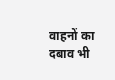वाहनों का दबाव भी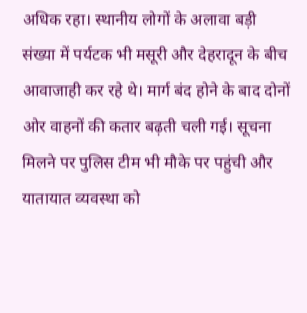अधिक रहा। स्थानीय लोगों के अलावा बड़ी संख्या में पर्यटक भी मसूरी और देहरादून के बीच आवाजाही कर रहे थे। मार्ग बंद होने के बाद दोनों ओर वाहनों की कतार बढ़ती चली गई। सूचना मिलने पर पुलिस टीम भी मौके पर पहुंची और यातायात व्यवस्था को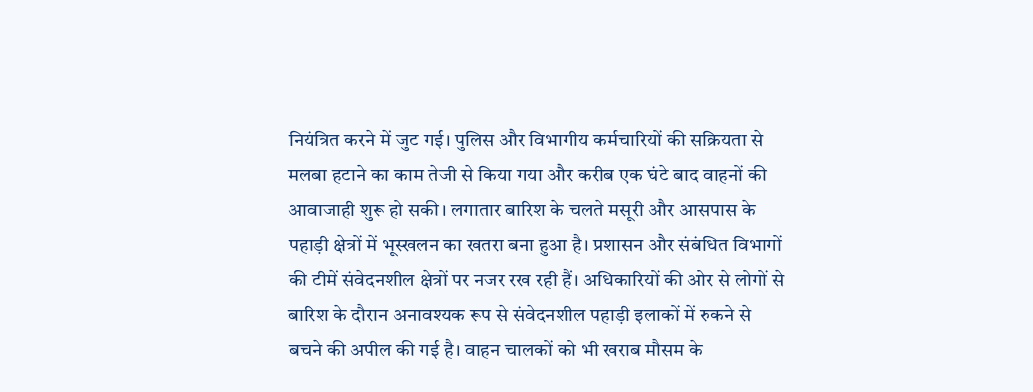नियंत्रित करने में जुट गई। पुलिस और विभागीय कर्मचारियों की सक्रियता से मलबा हटाने का काम तेजी से किया गया और करीब एक घंटे बाद वाहनों की आवाजाही शुरू हो सकी। लगातार बारिश के चलते मसूरी और आसपास के पहाड़ी क्षेत्रों में भूस्खलन का खतरा बना हुआ है। प्रशासन और संबंधित विभागों की टीमें संवेदनशील क्षेत्रों पर नजर रख रही हैं। अधिकारियों की ओर से लोगों से बारिश के दौरान अनावश्यक रूप से संवेदनशील पहाड़ी इलाकों में रुकने से बचने की अपील की गई है। वाहन चालकों को भी खराब मौसम के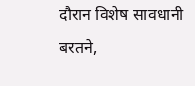दौरान विशेष सावधानी बरतने,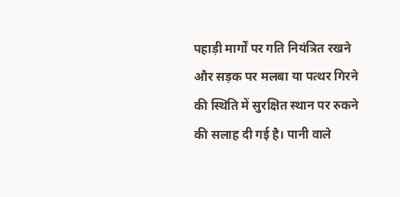पहाड़ी मार्गों पर गति नियंत्रित रखने और सड़क पर मलबा या पत्थर गिरने की स्थिति में सुरक्षित स्थान पर रुकने की सलाह दी गई है। पानी वाले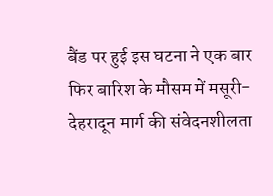बैंड पर हुई इस घटना ने एक बार फिर बारिश के मौसम में मसूरी-देहरादून मार्ग की संवेदनशीलता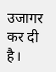उजागर कर दी है।